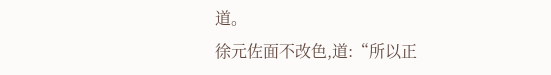道。
徐元佐面不改色,道:“所以正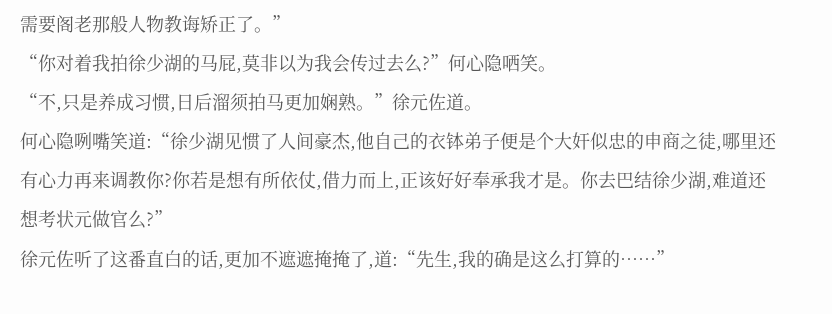需要阁老那般人物教诲矫正了。”
“你对着我拍徐少湖的马屁,莫非以为我会传过去么?”何心隐哂笑。
“不,只是养成习惯,日后溜须拍马更加娴熟。”徐元佐道。
何心隐咧嘴笑道:“徐少湖见惯了人间豪杰,他自己的衣钵弟子便是个大奸似忠的申商之徒,哪里还有心力再来调教你?你若是想有所依仗,借力而上,正该好好奉承我才是。你去巴结徐少湖,难道还想考状元做官么?”
徐元佐听了这番直白的话,更加不遮遮掩掩了,道:“先生,我的确是这么打算的……”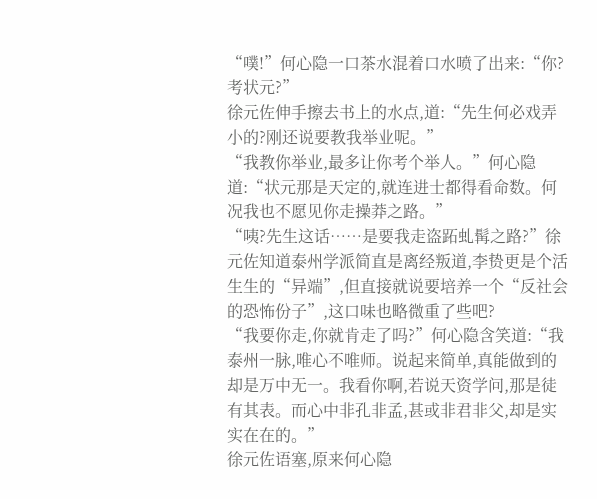“噗!”何心隐一口茶水混着口水喷了出来:“你?考状元?”
徐元佐伸手擦去书上的水点,道:“先生何必戏弄小的?刚还说要教我举业呢。”
“我教你举业,最多让你考个举人。”何心隐道:“状元那是天定的,就连进士都得看命数。何况我也不愿见你走操莽之路。”
“咦?先生这话……是要我走盗跖虬髯之路?”徐元佐知道泰州学派简直是离经叛道,李贽更是个活生生的“异端”,但直接就说要培养一个“反社会的恐怖份子”,这口味也略微重了些吧?
“我要你走,你就肯走了吗?”何心隐含笑道:“我泰州一脉,唯心不唯师。说起来简单,真能做到的却是万中无一。我看你啊,若说天资学问,那是徒有其表。而心中非孔非孟,甚或非君非父,却是实实在在的。”
徐元佐语塞,原来何心隐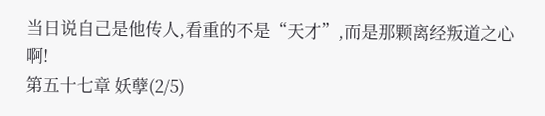当日说自己是他传人,看重的不是“天才”,而是那颗离经叛道之心啊!
第五十七章 妖孽(2/5)